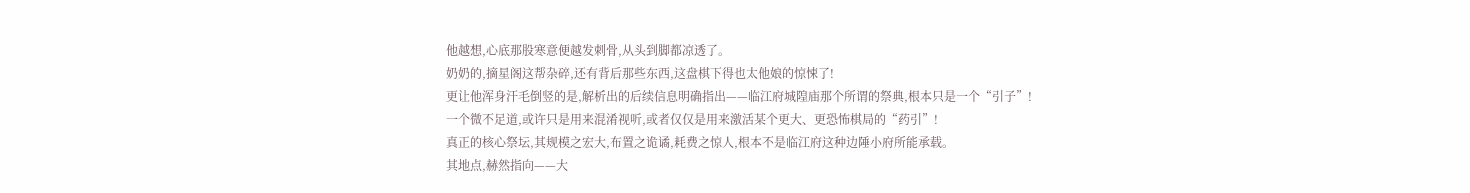他越想,心底那股寒意便越发刺骨,从头到脚都凉透了。
奶奶的,摘星阁这帮杂碎,还有背后那些东西,这盘棋下得也太他娘的惊悚了!
更让他浑身汗毛倒竖的是,解析出的后续信息明确指出——临江府城隍庙那个所谓的祭典,根本只是一个“引子”!
一个微不足道,或许只是用来混淆视听,或者仅仅是用来激活某个更大、更恐怖棋局的“药引”!
真正的核心祭坛,其规模之宏大,布置之诡谲,耗费之惊人,根本不是临江府这种边陲小府所能承载。
其地点,赫然指向——大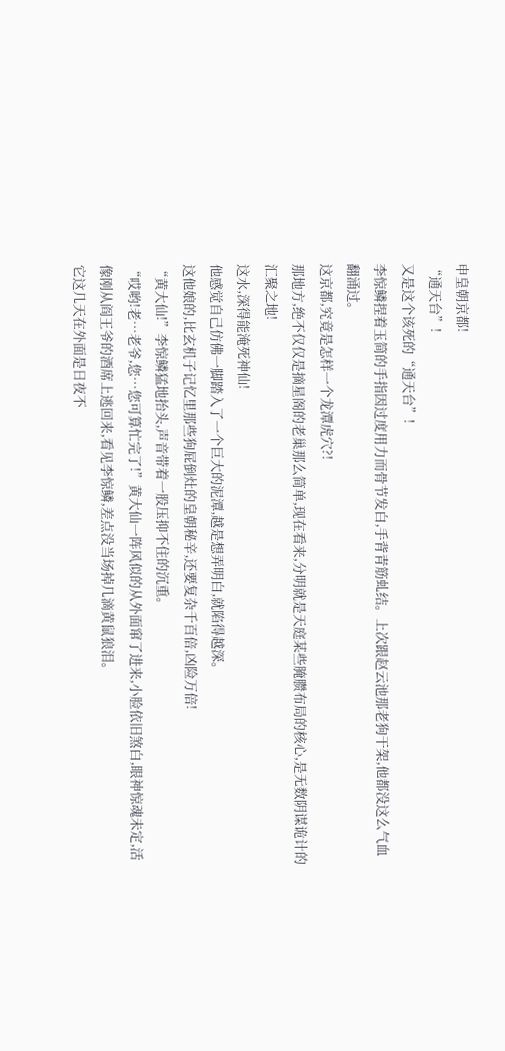申皇朝京都!
“通天台”!
又是这个该死的“通天台”!
李惊鳞捏着玉简的手指因过度用力而骨节发白,手背青筋虬结。上次跟赵云池那老狗干架,他都没这么气血翻涌过。
这京都,究竟是怎样一个龙潭虎穴?!
那地方,绝不仅仅是摘星阁的老巢那么简单,现在看来,分明就是天庭某些腌臜布局的核心,是无数阴谋诡计的汇聚之地!
这水,深得能淹死神仙!
他感觉自己仿佛一脚踏入了一个巨大的泥潭,越是想弄明白,就陷得越深。
这他娘的,比玄机子记忆里那些狗屁倒灶的皇朝秘辛,还要复杂千百倍,凶险万倍!
“黄大仙!”李惊鳞猛地抬头,声音带着一股压抑不住的沉重。
“哎哟!老…老爷,您…您可算忙完了!”黄大仙一阵风似的从外面窜了进来,小脸依旧煞白,眼神惊魂未定,活像刚从阎王爷的酒席上逃回来,看见李惊鳞,差点没当场掉几滴黄鼠狼泪。
它这几天在外面是日夜不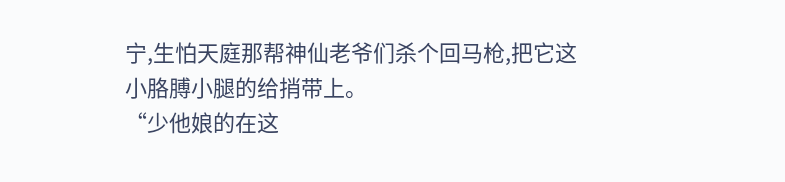宁,生怕天庭那帮神仙老爷们杀个回马枪,把它这小胳膊小腿的给捎带上。
“少他娘的在这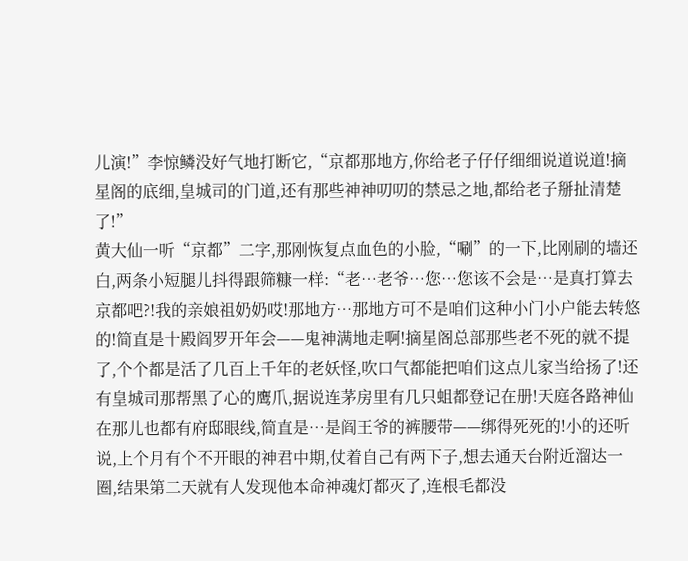儿演!”李惊鳞没好气地打断它,“京都那地方,你给老子仔仔细细说道说道!摘星阁的底细,皇城司的门道,还有那些神神叨叨的禁忌之地,都给老子掰扯清楚了!”
黄大仙一听“京都”二字,那刚恢复点血色的小脸,“唰”的一下,比刚刷的墙还白,两条小短腿儿抖得跟筛糠一样:“老…老爷…您…您该不会是…是真打算去京都吧?!我的亲娘祖奶奶哎!那地方…那地方可不是咱们这种小门小户能去转悠的!简直是十殿阎罗开年会——鬼神满地走啊!摘星阁总部那些老不死的就不提了,个个都是活了几百上千年的老妖怪,吹口气都能把咱们这点儿家当给扬了!还有皇城司那帮黑了心的鹰爪,据说连茅房里有几只蛆都登记在册!天庭各路神仙在那儿也都有府邸眼线,简直是…是阎王爷的裤腰带——绑得死死的!小的还听说,上个月有个不开眼的神君中期,仗着自己有两下子,想去通天台附近溜达一圈,结果第二天就有人发现他本命神魂灯都灭了,连根毛都没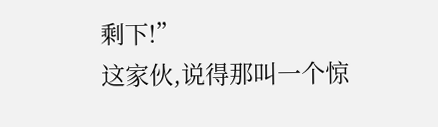剩下!”
这家伙,说得那叫一个惊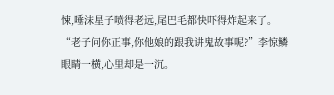悚,唾沫星子喷得老远,尾巴毛都快吓得炸起来了。
“老子问你正事,你他娘的跟我讲鬼故事呢?”李惊鳞眼睛一横,心里却是一沉。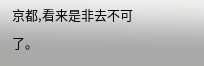京都,看来是非去不可了。